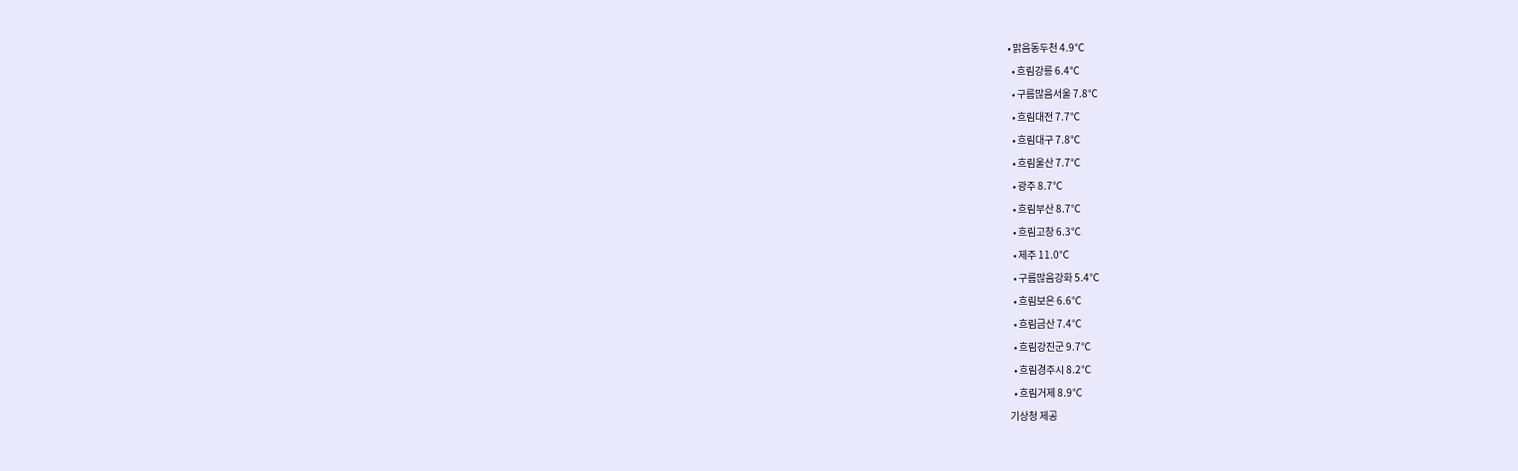• 맑음동두천 4.9℃
  • 흐림강릉 6.4℃
  • 구름많음서울 7.8℃
  • 흐림대전 7.7℃
  • 흐림대구 7.8℃
  • 흐림울산 7.7℃
  • 광주 8.7℃
  • 흐림부산 8.7℃
  • 흐림고창 6.3℃
  • 제주 11.0℃
  • 구름많음강화 5.4℃
  • 흐림보은 6.6℃
  • 흐림금산 7.4℃
  • 흐림강진군 9.7℃
  • 흐림경주시 8.2℃
  • 흐림거제 8.9℃
기상청 제공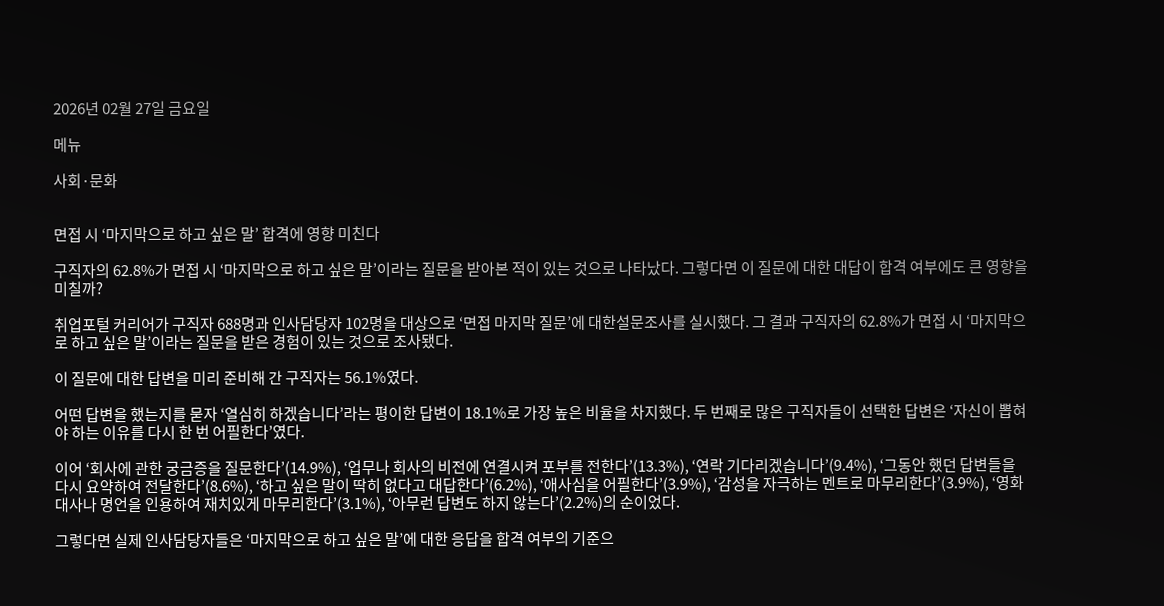2026년 02월 27일 금요일

메뉴

사회·문화


면접 시 ‘마지막으로 하고 싶은 말’ 합격에 영향 미친다

구직자의 62.8%가 면접 시 ‘마지막으로 하고 싶은 말’이라는 질문을 받아본 적이 있는 것으로 나타났다. 그렇다면 이 질문에 대한 대답이 합격 여부에도 큰 영향을 미칠까?

취업포털 커리어가 구직자 688명과 인사담당자 102명을 대상으로 ‘면접 마지막 질문’에 대한설문조사를 실시했다. 그 결과 구직자의 62.8%가 면접 시 ‘마지막으로 하고 싶은 말’이라는 질문을 받은 경험이 있는 것으로 조사됐다.

이 질문에 대한 답변을 미리 준비해 간 구직자는 56.1%였다.

어떤 답변을 했는지를 묻자 ‘열심히 하겠습니다’라는 평이한 답변이 18.1%로 가장 높은 비율을 차지했다. 두 번째로 많은 구직자들이 선택한 답변은 ‘자신이 뽑혀야 하는 이유를 다시 한 번 어필한다’였다.

이어 ‘회사에 관한 궁금증을 질문한다’(14.9%), ‘업무나 회사의 비전에 연결시켜 포부를 전한다’(13.3%), ‘연락 기다리겠습니다’(9.4%), ‘그동안 했던 답변들을 다시 요약하여 전달한다’(8.6%), ‘하고 싶은 말이 딱히 없다고 대답한다’(6.2%), ‘애사심을 어필한다’(3.9%), ‘감성을 자극하는 멘트로 마무리한다’(3.9%), ‘영화 대사나 명언을 인용하여 재치있게 마무리한다’(3.1%), ‘아무런 답변도 하지 않는다’(2.2%)의 순이었다.

그렇다면 실제 인사담당자들은 ‘마지막으로 하고 싶은 말’에 대한 응답을 합격 여부의 기준으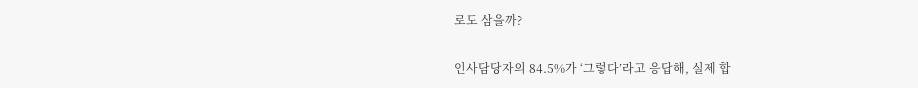로도 삼을까?

인사담당자의 84.5%가 ‘그렇다’라고 응답해, 실제 합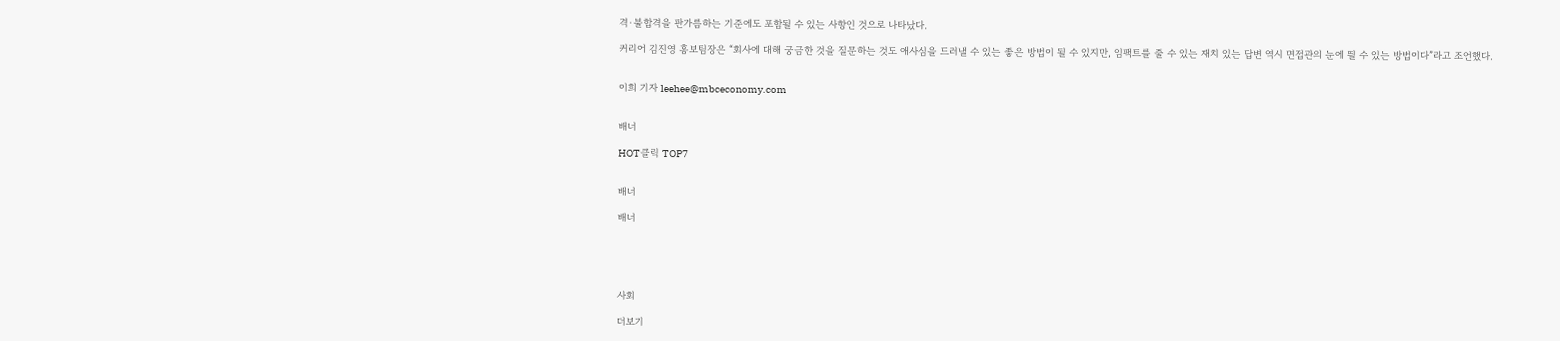격∙불합격을 판가름하는 기준에도 포함될 수 있는 사항인 것으로 나타났다.

커리어 김진영 홍보팀장은 “회사에 대해 궁금한 것을 질문하는 것도 애사심을 드러낼 수 있는 좋은 방법이 될 수 있지만, 임팩트를 줄 수 있는 재치 있는 답변 역시 면접관의 눈에 띌 수 있는 방법이다”라고 조언했다.


이희 기자 leehee@mbceconomy.com


배너

HOT클릭 TOP7


배너

배너





사회

더보기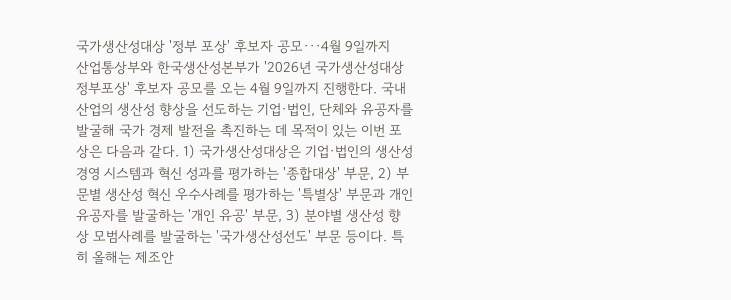국가생산성대상 '정부 포상' 후보자 공모···4월 9일까지
산업통상부와 한국생산성본부가 '2026년 국가생산성대상 정부포상' 후보자 공모를 오는 4월 9일까지 진행한다. 국내 산업의 생산성 향상을 선도하는 기업·법인, 단체와 유공자를 발굴해 국가 경제 발전을 촉진하는 데 목적이 있는 이번 포상은 다음과 같다. 1) 국가생산성대상은 기업·법인의 생산성 경영 시스템과 혁신 성과를 평가하는 '종합대상' 부문, 2) 부문별 생산성 혁신 우수사례를 평가하는 '특별상' 부문과 개인 유공자를 발굴하는 '개인 유공' 부문, 3) 분야별 생산성 향상 모범사례를 발굴하는 '국가생산성선도' 부문 등이다. 특히 올해는 제조안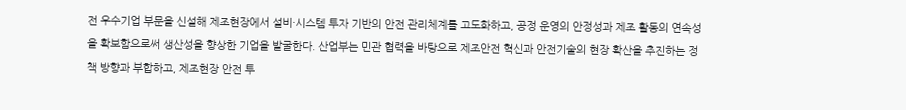전 우수기업 부문을 신설해 제조현장에서 설비·시스템 투자 기반의 안전 관리체계를 고도화하고, 공정 운영의 안정성과 제조 활동의 연속성을 확보함으로써 생산성을 향상한 기업을 발굴한다. 산업부는 민관 협력을 바탕으로 제조안전 혁신과 안전기술의 현장 확산을 추진하는 정책 방향과 부합하고, 제조현장 안전 투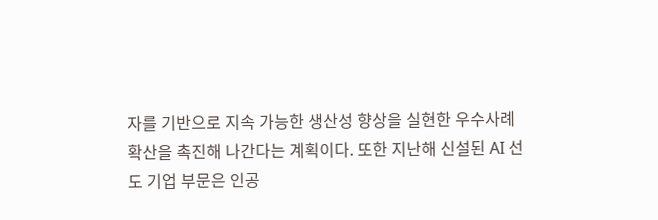자를 기반으로 지속 가능한 생산성 향상을 실현한 우수사례 확산을 촉진해 나간다는 계획이다. 또한 지난해 신설된 AI 선도 기업 부문은 인공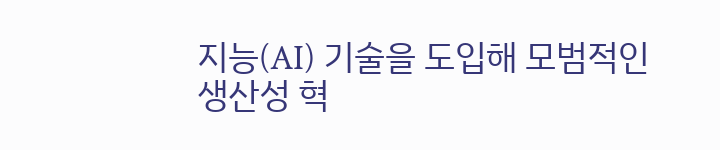지능(AI) 기술을 도입해 모범적인 생산성 혁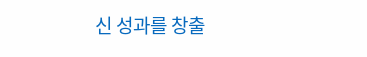신 성과를 창출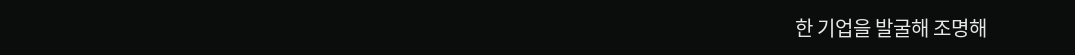한 기업을 발굴해 조명해